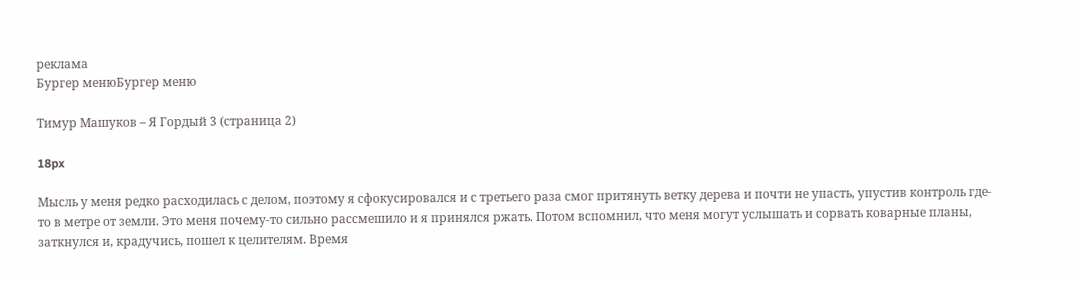реклама
Бургер менюБургер меню

Тимур Машуков – Я Гордый 3 (страница 2)

18px

Мысль у меня редко расходилась с делом, поэтому я сфокусировался и с третьего раза смог притянуть ветку дерева и почти не упасть, упустив контроль где-то в метре от земли. Это меня почему-то сильно рассмешило и я принялся ржать. Потом вспомнил, что меня могут услышать и сорвать коварные планы, заткнулся и, крадучись, пошел к целителям. Время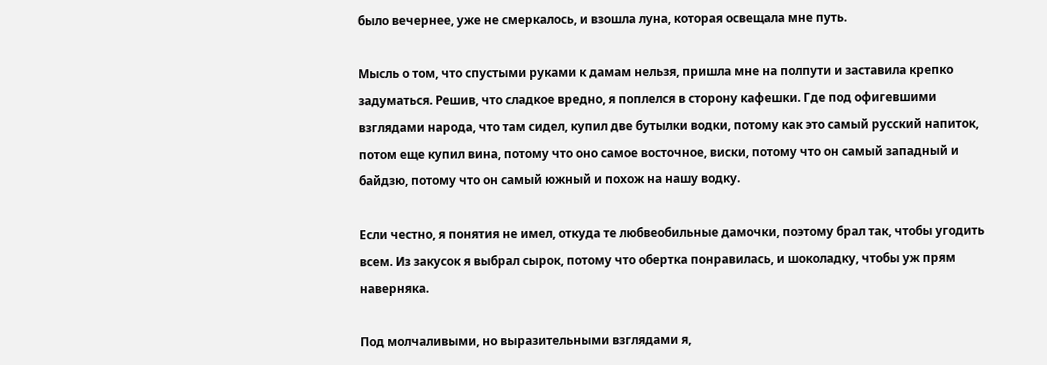было вечернее, уже не смеркалось, и взошла луна, которая освещала мне путь.

Мысль о том, что спустыми руками к дамам нельзя, пришла мне на полпути и заставила крепко задуматься. Решив, что сладкое вредно, я поплелся в сторону кафешки. Где под офигевшими взглядами народа, что там сидел, купил две бутылки водки, потому как это самый русский напиток, потом еще купил вина, потому что оно самое восточное, виски, потому что он самый западный и байдзю, потому что он самый южный и похож на нашу водку.

Если честно, я понятия не имел, откуда те любвеобильные дамочки, поэтому брал так, чтобы угодить всем. Из закусок я выбрал сырок, потому что обертка понравилась, и шоколадку, чтобы уж прям наверняка.

Под молчаливыми, но выразительными взглядами я,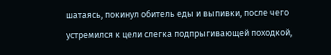шатаясь, покинул обитель еды и выпивки, после чего устремился к цели слегка подпрыгивающей походкой,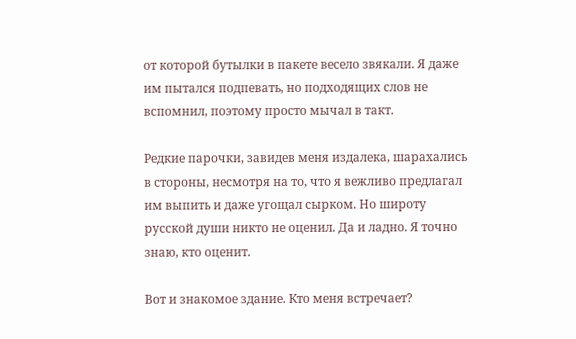от которой бутылки в пакете весело звякали. Я даже им пытался подпевать, но подходящих слов не вспомнил, поэтому просто мычал в такт.

Редкие парочки, завидев меня издалека, шарахались в стороны, несмотря на то, что я вежливо предлагал им выпить и даже угощал сырком. Но широту русской души никто не оценил. Да и ладно. Я точно знаю, кто оценит.

Вот и знакомое здание. Кто меня встречает?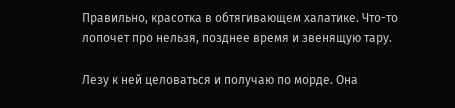Правильно, красотка в обтягивающем халатике. Что-то лопочет про нельзя, позднее время и звенящую тару.

Лезу к ней целоваться и получаю по морде. Она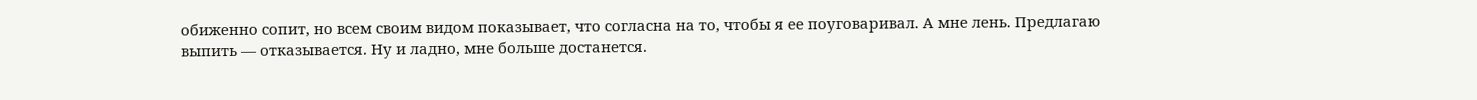обиженно сопит, но всем своим видом показывает, что согласна на то, чтобы я ее поуговаривал. А мне лень. Предлагаю выпить — отказывается. Ну и ладно, мне больше достанется.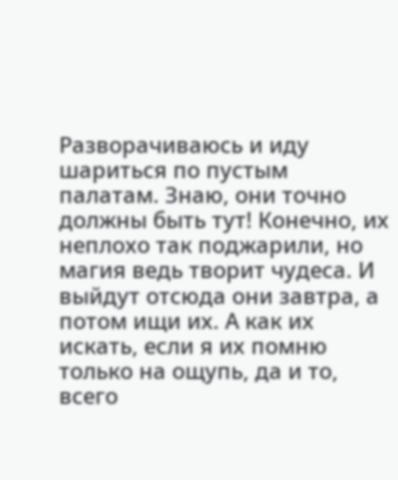Разворачиваюсь и иду шариться по пустым палатам. Знаю, они точно должны быть тут! Конечно, их неплохо так поджарили, но магия ведь творит чудеса. И выйдут отсюда они завтра, а потом ищи их. А как их искать, если я их помню только на ощупь, да и то, всего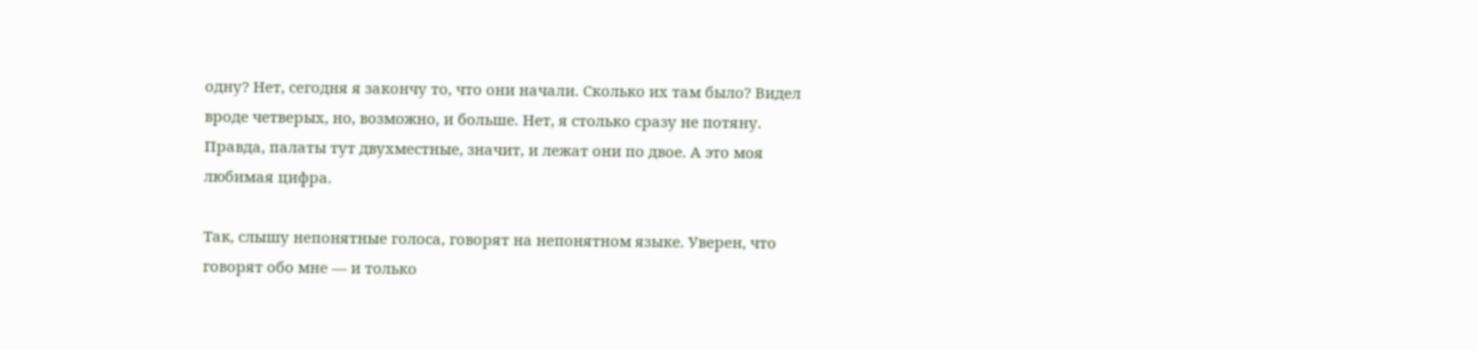одну? Нет, сегодня я закончу то, что они начали. Сколько их там было? Видел вроде четверых, но, возможно, и больше. Нет, я столько сразу не потяну. Правда, палаты тут двухместные, значит, и лежат они по двое. А это моя любимая цифра.

Так, слышу непонятные голоса, говорят на непонятном языке. Уверен, что говорят обо мне — и только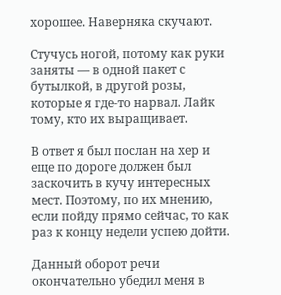хорошее. Наверняка скучают.

Стучусь ногой, потому как руки заняты — в одной пакет с бутылкой, в другой розы, которые я где-то нарвал. Лайк тому, кто их выращивает.

В ответ я был послан на хер и еще по дороге должен был заскочить в кучу интересных мест. Поэтому, по их мнению, если пойду прямо сейчас, то как раз к концу недели успею дойти.

Данный оборот речи окончательно убедил меня в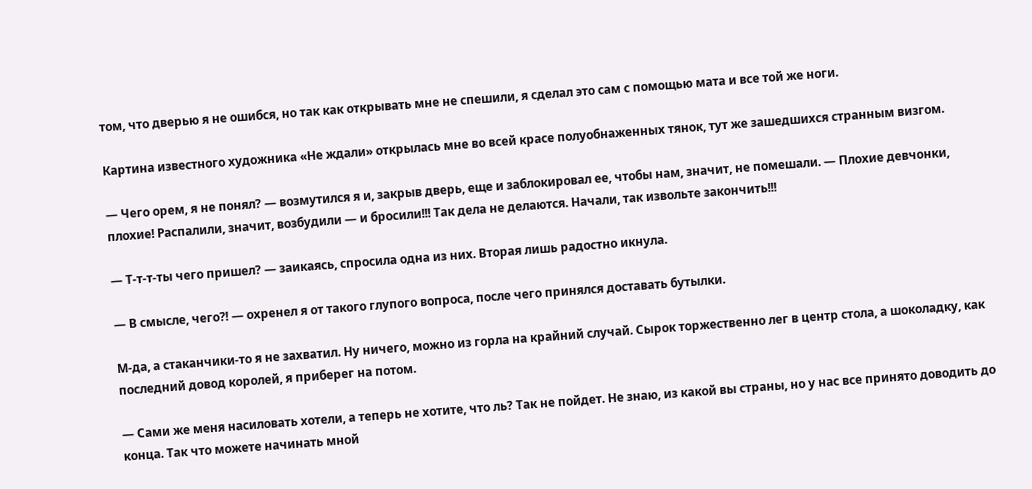том, что дверью я не ошибся, но так как открывать мне не спешили, я сделал это сам с помощью мата и все той же ноги.

Картина известного художника «Не ждали» открылась мне во всей красе полуобнаженных тянок, тут же зашедшихся странным визгом.

— Чего орем, я не понял? — возмутился я и, закрыв дверь, еще и заблокировал ее, чтобы нам, значит, не помешали. — Плохие девчонки, плохие! Распалили, значит, возбудили — и бросили!!! Так дела не делаются. Начали, так извольте закончить!!!

— Т-т-т-ты чего пришел? — заикаясь, спросила одна из них. Вторая лишь радостно икнула.

— В смысле, чего⁈ — охренел я от такого глупого вопроса, после чего принялся доставать бутылки.

М-да, а стаканчики-то я не захватил. Ну ничего, можно из горла на крайний случай. Сырок торжественно лег в центр стола, а шоколадку, как последний довод королей, я приберег на потом.

— Сами же меня насиловать хотели, а теперь не хотите, что ль? Так не пойдет. Не знаю, из какой вы страны, но у нас все принято доводить до конца. Так что можете начинать мной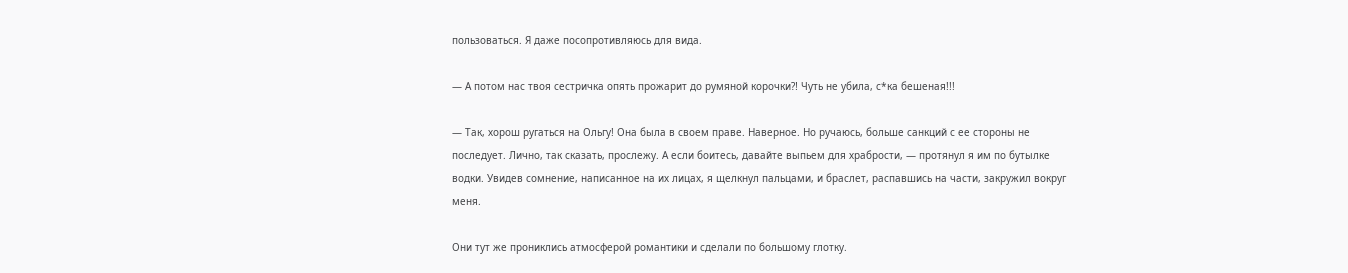пользоваться. Я даже посопротивляюсь для вида.

— А потом нас твоя сестричка опять прожарит до румяной корочки⁈ Чуть не убила, с*ка бешеная!!!

— Так, хорош ругаться на Ольгу! Она была в своем праве. Наверное. Но ручаюсь, больше санкций с ее стороны не последует. Лично, так сказать, прослежу. А если боитесь, давайте выпьем для храбрости, — протянул я им по бутылке водки. Увидев сомнение, написанное на их лицах, я щелкнул пальцами, и браслет, распавшись на части, закружил вокруг меня.

Они тут же прониклись атмосферой романтики и сделали по большому глотку.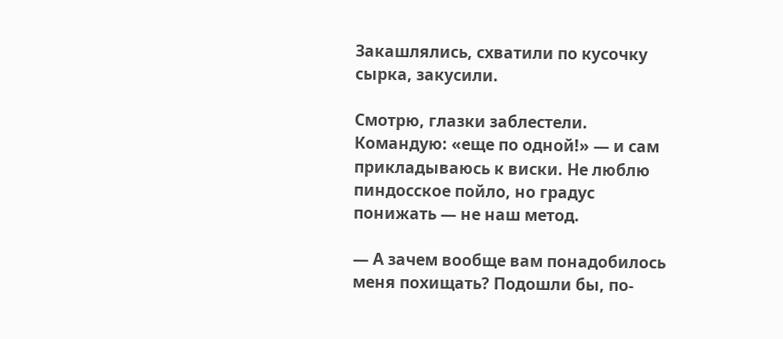Закашлялись, схватили по кусочку сырка, закусили.

Смотрю, глазки заблестели. Командую: «еще по одной!» — и сам прикладываюсь к виски. Не люблю пиндосское пойло, но градус понижать — не наш метод.

— А зачем вообще вам понадобилось меня похищать? Подошли бы, по-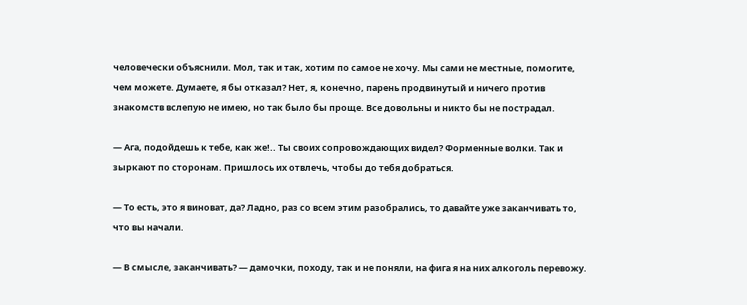человечески объяснили. Мол, так и так, хотим по самое не хочу. Мы сами не местные, помогите, чем можете. Думаете, я бы отказал? Нет, я, конечно, парень продвинутый и ничего против знакомств вслепую не имею, но так было бы проще. Все довольны и никто бы не пострадал.

— Ага, подойдешь к тебе, как же!.. Ты своих сопровождающих видел? Форменные волки. Так и зыркают по сторонам. Пришлось их отвлечь, чтобы до тебя добраться.

— То есть, это я виноват, да? Ладно, раз со всем этим разобрались, то давайте уже заканчивать то, что вы начали.

— В смысле, заканчивать? — дамочки, походу, так и не поняли, на фига я на них алкоголь перевожу.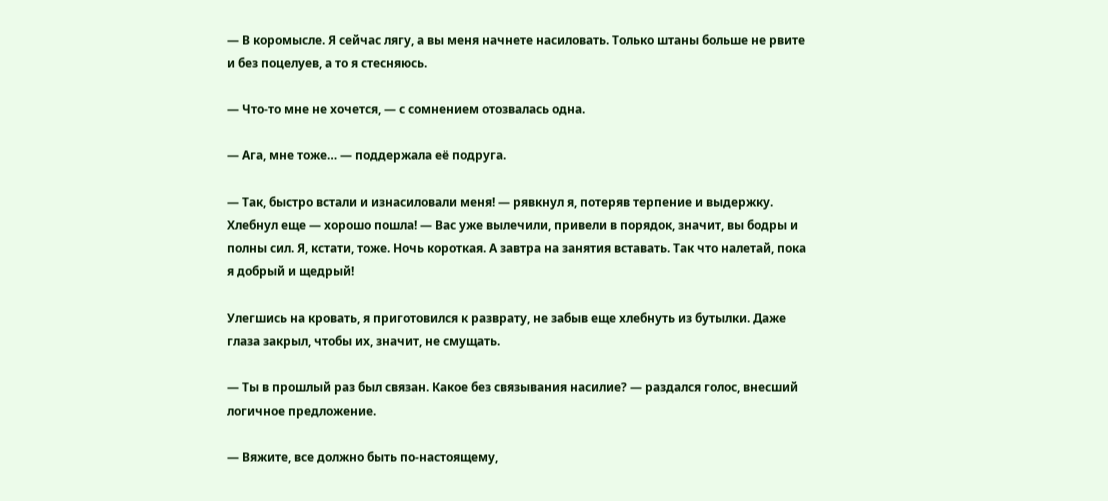— В коромысле. Я сейчас лягу, а вы меня начнете насиловать. Только штаны больше не рвите и без поцелуев, а то я стесняюсь.

— Что-то мне не хочется, — с сомнением отозвалась одна.

— Ага, мне тоже… — поддержала её подруга.

— Так, быстро встали и изнасиловали меня! — рявкнул я, потеряв терпение и выдержку. Хлебнул еще — хорошо пошла! — Вас уже вылечили, привели в порядок, значит, вы бодры и полны сил. Я, кстати, тоже. Ночь короткая. А завтра на занятия вставать. Так что налетай, пока я добрый и щедрый!

Улегшись на кровать, я приготовился к разврату, не забыв еще хлебнуть из бутылки. Даже глаза закрыл, чтобы их, значит, не смущать.

— Ты в прошлый раз был связан. Какое без связывания насилие? — раздался голос, внесший логичное предложение.

— Вяжите, все должно быть по-настоящему,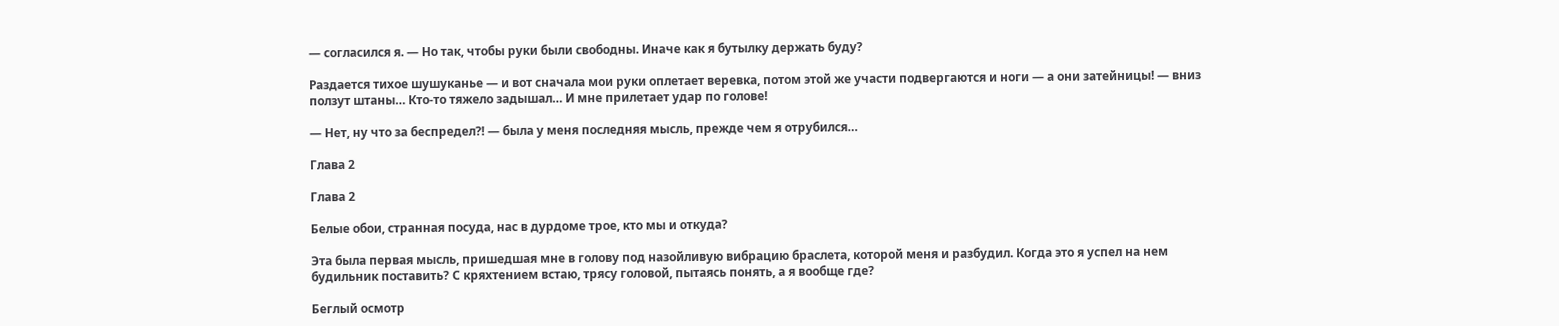— согласился я. — Но так, чтобы руки были свободны. Иначе как я бутылку держать буду?

Раздается тихое шушуканье — и вот сначала мои руки оплетает веревка, потом этой же участи подвергаются и ноги — а они затейницы! — вниз ползут штаны… Кто-то тяжело задышал… И мне прилетает удар по голове!

— Нет, ну что за беспредел⁈ — была у меня последняя мысль, прежде чем я отрубился…

Глава 2

Глава 2

Белые обои, странная посуда, нас в дурдоме трое, кто мы и откуда?

Эта была первая мысль, пришедшая мне в голову под назойливую вибрацию браслета, которой меня и разбудил. Когда это я успел на нем будильник поставить? С кряхтением встаю, трясу головой, пытаясь понять, а я вообще где?

Беглый осмотр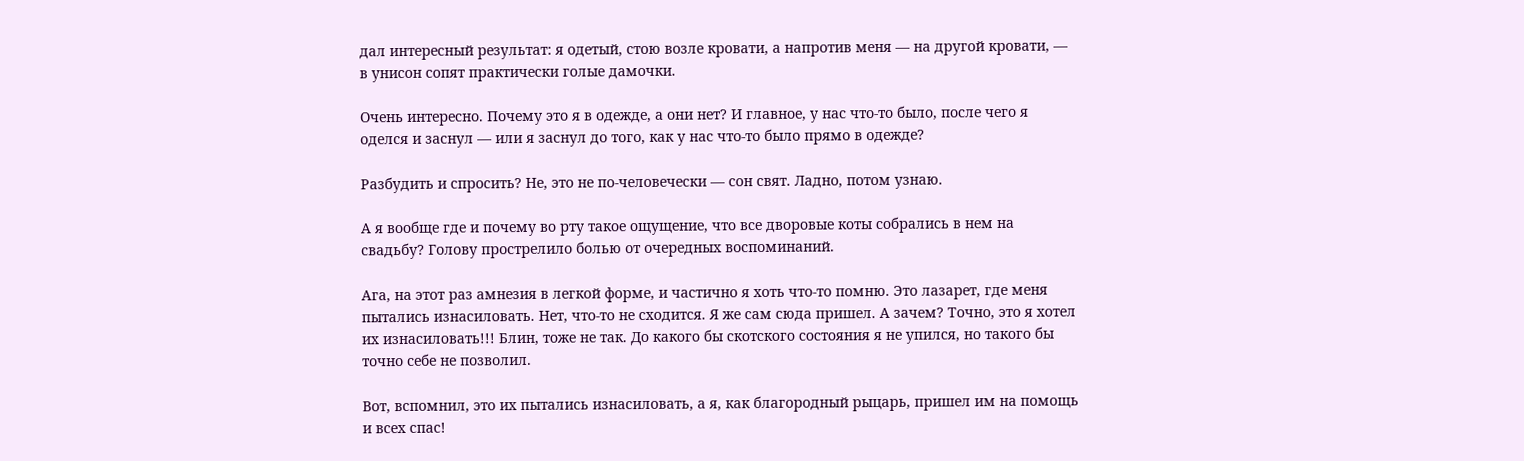дал интересный результат: я одетый, стою возле кровати, а напротив меня — на другой кровати, — в унисон сопят практически голые дамочки.

Очень интересно. Почему это я в одежде, а они нет? И главное, у нас что-то было, после чего я оделся и заснул — или я заснул до того, как у нас что-то было прямо в одежде?

Разбудить и спросить? Не, это не по-человечески — сон свят. Ладно, потом узнаю.

А я вообще где и почему во рту такое ощущение, что все дворовые коты собрались в нем на свадьбу? Голову прострелило болью от очередных воспоминаний.

Ага, на этот раз амнезия в легкой форме, и частично я хоть что-то помню. Это лазарет, где меня пытались изнасиловать. Нет, что-то не сходится. Я же сам сюда пришел. А зачем? Точно, это я хотел их изнасиловать!!! Блин, тоже не так. До какого бы скотского состояния я не упился, но такого бы точно себе не позволил.

Вот, вспомнил, это их пытались изнасиловать, а я, как благородный рыцарь, пришел им на помощь и всех спас!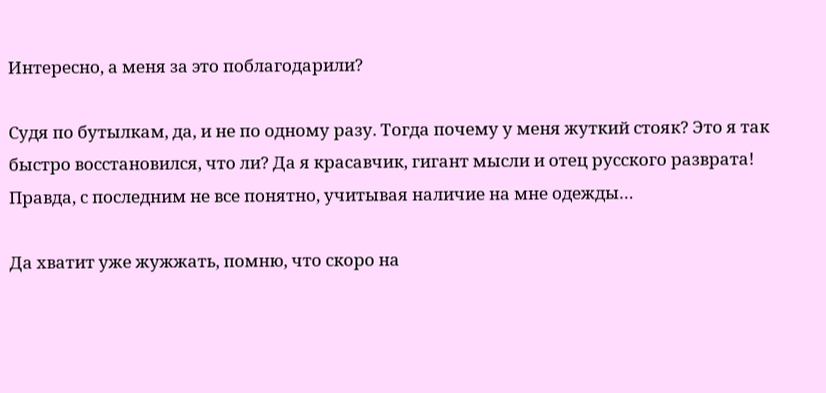Интересно, а меня за это поблагодарили?

Судя по бутылкам, да, и не по одному разу. Тогда почему у меня жуткий стояк? Это я так быстро восстановился, что ли? Да я красавчик, гигант мысли и отец русского разврата! Правда, с последним не все понятно, учитывая наличие на мне одежды…

Да хватит уже жужжать, помню, что скоро на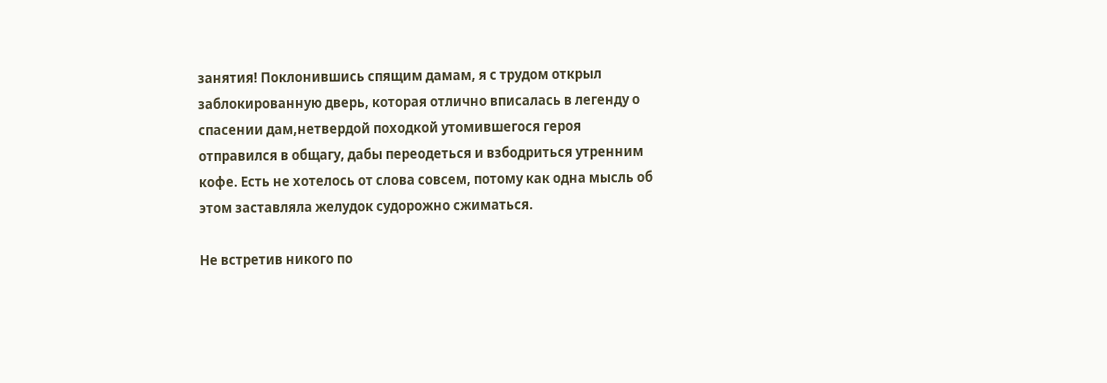занятия! Поклонившись спящим дамам, я с трудом открыл заблокированную дверь, которая отлично вписалась в легенду о спасении дам,нетвердой походкой утомившегося героя отправился в общагу, дабы переодеться и взбодриться утренним кофе. Есть не хотелось от слова совсем, потому как одна мысль об этом заставляла желудок судорожно сжиматься.

Не встретив никого по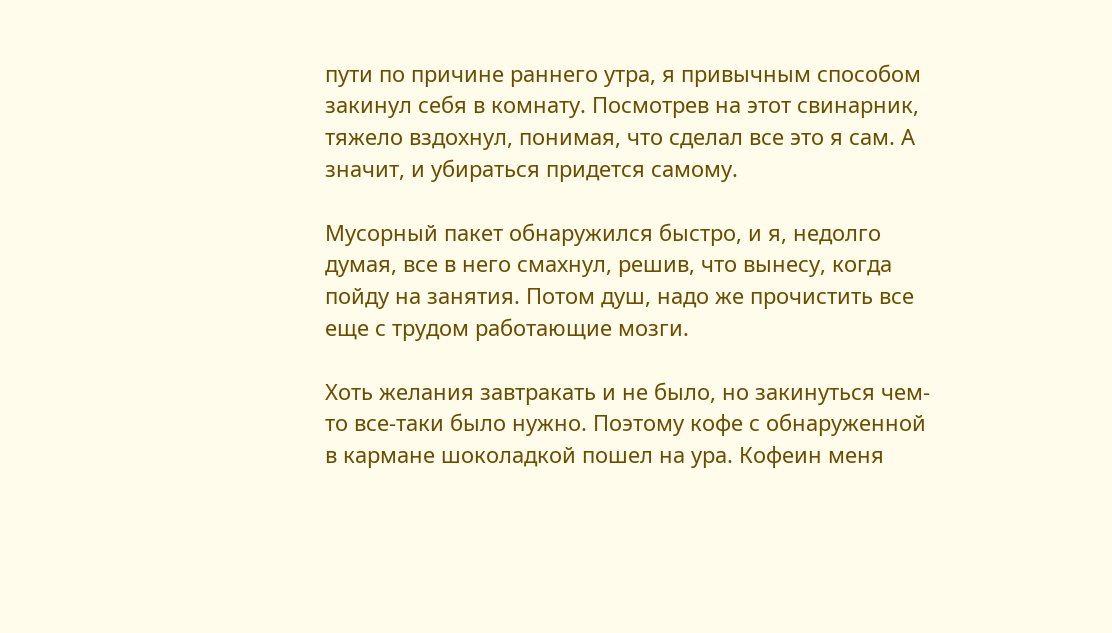пути по причине раннего утра, я привычным способом закинул себя в комнату. Посмотрев на этот свинарник, тяжело вздохнул, понимая, что сделал все это я сам. А значит, и убираться придется самому.

Мусорный пакет обнаружился быстро, и я, недолго думая, все в него смахнул, решив, что вынесу, когда пойду на занятия. Потом душ, надо же прочистить все еще с трудом работающие мозги.

Хоть желания завтракать и не было, но закинуться чем-то все-таки было нужно. Поэтому кофе с обнаруженной в кармане шоколадкой пошел на ура. Кофеин меня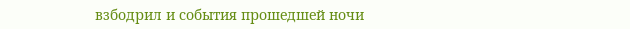взбодрил и события прошедшей ночи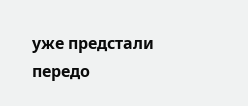уже предстали передо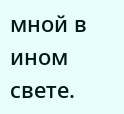мной в ином свете.